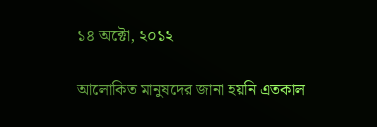১৪ অক্টো, ২০১২

আলোকিত মানুষদের জানা হয়নি এতকাল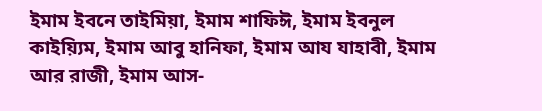ইমাম ইবনে তাইমিয়া, ইমাম শাফিঈ, ইমাম ইবনুল কাইয়্যিম, ইমাম আবু হানিফা, ইমাম আয যাহাবী, ইমাম আর রাজী, ইমাম আস-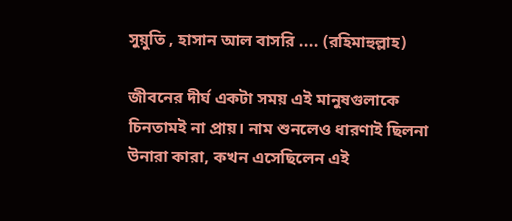সুয়ুতি , হাসান আল বাসরি .... (রহিমাহুল্লাহ)

জীবনের দীর্ঘ একটা সময় এই মানুষগুলাকে চিনতামই না প্রায়। নাম শুনলেও ধারণাই ছিলনা উনারা কারা, কখন এসেছিলেন এই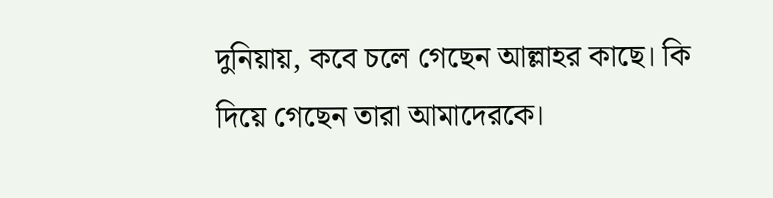দুনিয়ায়, কবে চলে গেছেন আল্লাহর কাছে। কি দিয়ে গেছেন তারা আমাদেরকে।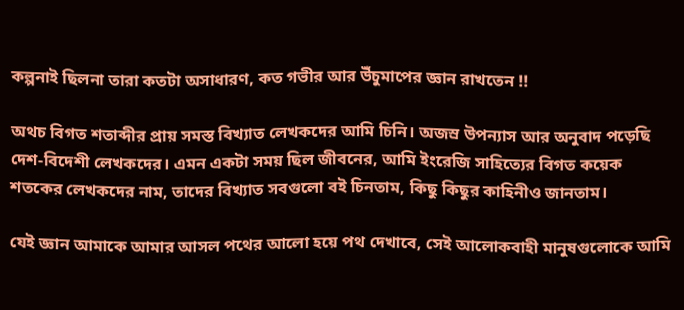কল্পনাই ছিলনা তারা কতটা অসাধারণ, কত গভীর আর উঁচুমাপের জ্ঞান রাখতেন !!

অথচ বিগত শতাব্দীর প্রায় সমস্ত বিখ্যাত লেখকদের আমি চিনি। অজস্র উপন্যাস আর অনুবাদ পড়েছি দেশ-বিদেশী লেখকদের। এমন একটা সময় ছিল জীবনের, আমি ইংরেজি সাহিত্যের বিগত কয়েক শতকের লেখকদের নাম, তাদের বিখ্যাত সবগুলো বই চিনতাম, কিছু কিছুর কাহিনীও জানতাম।

যেই জ্ঞান আমাকে আমার আসল পথের আলো হয়ে পথ দেখাবে, সেই আলোকবাহী মানুষগুলোকে আমি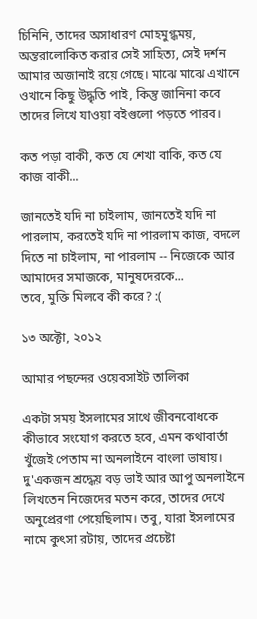চিনিনি, তাদের অসাধারণ মোহমুগ্ধময়, অন্তরালোকিত করার সেই সাহিত্য, সেই দর্শন আমার অজানাই রয়ে গেছে। মাঝে মাঝে এখানে ওখানে কিছু উদ্ধৃতি পাই, কিন্তু জানিনা কবে তাদের লিখে যাওয়া বইগুলো পড়তে পারব।

কত পড়া বাকী, কত যে শেখা বাকি, কত যে কাজ বাকী...

জানতেই যদি না চাইলাম, জানতেই যদি না পারলাম, করতেই যদি না পারলাম কাজ, বদলে দিতে না চাইলাম, না পারলাম -- নিজেকে আর আমাদের সমাজকে, মানুষদেরকে...
তবে, মুক্তি মিলবে কী করে? :(

১৩ অক্টো, ২০১২

আমার পছন্দের ওয়েবসাইট তালিকা

একটা সময় ইসলামের সাথে জীবনবোধকে কীভাবে সংযোগ করতে হবে, এমন কথাবার্তা খুঁজেই পেতাম না অনলাইনে বাংলা ভাষায়। দু'একজন শ্রদ্ধেয় বড় ভাই আর আপু অনলাইনে লিখতেন নিজেদের মতন করে, তাদের দেখে অনুপ্রেরণা পেয়েছিলাম। তবু, যারা ইসলামের নামে কুৎসা রটায়, তাদের প্রচেষ্টা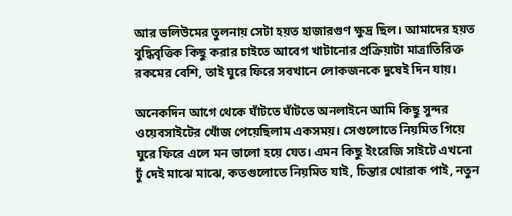আর ভলিউমের তুলনায় সেটা হয়ত হাজারগুণ ক্ষুদ্র ছিল। আমাদের হয়ত বুদ্ধিবৃত্তিক কিছু করার চাইতে আবেগ খাটানোর প্রক্রিয়াটা মাত্রাতিরিক্ত রকমের বেশি, তাই ঘুরে ফিরে সবখানে লোকজনকে দুষেই দিন যায়।

অনেকদিন আগে থেকে ঘাঁটতে ঘাঁটতে অনলাইনে আমি কিছু সুন্দর ওয়েবসাইটের খোঁজ পেয়েছিলাম একসময়। সেগুলোতে নিয়মিত গিয়ে ঘুরে ফিরে এলে মন ভালো হয়ে যেত। এমন কিছু ইংরেজি সাইটে এখনো ঢুঁ দেই মাঝে মাঝে, কতগুলোতে নিয়মিত যাই, চিন্তার খোরাক পাই, নতুন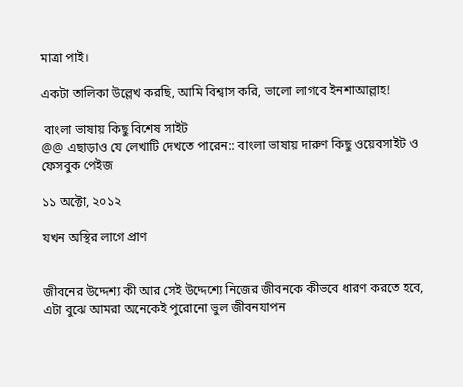মাত্রা পাই।

একটা তালিকা উল্লেখ করছি, আমি বিশ্বাস করি, ভালো লাগবে ইনশাআল্লাহ!

 বাংলা ভাষায় কিছু বিশেষ সাইট
@@ এছাড়াও যে লেখাটি দেখতে পারেন:: বাংলা ভাষায় দারুণ কিছু ওয়েবসাইট ও ফেসবুক পেইজ

১১ অক্টো, ২০১২

যখন অস্থির লাগে প্রাণ


জীবনের উদ্দেশ্য কী আর সেই উদ্দেশ্যে নিজের জীবনকে কীভবে ধারণ করতে হবে, এটা বুঝে আমরা অনেকেই পুরোনো ভুল জীবনযাপন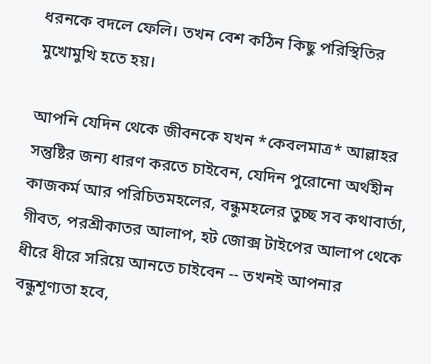ধরনকে বদলে ফেলি। তখন বেশ কঠিন কিছু পরিস্থিতির মুখোমুখি হতে হয়।

আপনি যেদিন থেকে জীবনকে যখন *কেবলমাত্র* আল্লাহর সন্তুষ্টির জন্য ধারণ করতে চাইবেন, যেদিন পুরোনো অর্থহীন কাজকর্ম আর পরিচিতমহলের, বন্ধুমহলের তুচ্ছ সব কথাবার্তা, গীবত, পরশ্রীকাতর আলাপ, হট জোক্স টাইপের আলাপ থেকে ধীরে ধীরে সরিয়ে আনতে চাইবেন -- তখনই আপনার বন্ধুশূণ্যতা হবে,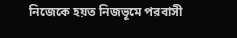নিজেকে হয়ত নিজভূমে পরবাসী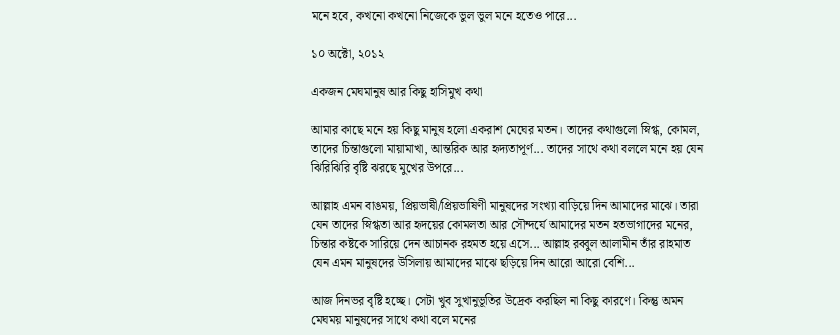মনে হবে, কখনো কখনো নিজেকে ভুল ভুল মনে হতেও পারে...

১০ অক্টো, ২০১২

একজন মেঘমানুষ আর কিছু হাসিমুখ কথা

আমার কাছে মনে হয় কিছু মানুষ হলো একরাশ মেঘের মতন। তাদের কথাগুলো স্নিগ্ধ, কোমল, তাদের চিন্তাগুলো মায়ামাখা, আন্তরিক আর হৃদ্যতাপূর্ণ... তাদের সাথে কথা বললে মনে হয় যেন ঝিরিঝিরি বৃষ্টি ঝরছে মুখের উপরে...

আল্লাহ এমন বাঙময়, প্রিয়ভাষী/প্রিয়ভাষিণী মানুষদের সংখ্যা বাড়িয়ে দিন আমাদের মাঝে। তারা যেন তাদের স্নিগ্ধতা আর হৃদয়ের কোমলতা আর সৌন্দর্যে আমাদের মতন হতভাগাদের মনের, চিন্তার কষ্টকে সারিয়ে দেন আচানক রহমত হয়ে এসে... আল্লাহ রব্বুল আলামীন তাঁর রাহমাত যেন এমন মানুষদের উসিলায় আমাদের মাঝে ছড়িয়ে দিন আরো আরো বেশি...

আজ দিনভর বৃষ্টি হচ্ছে। সেটা খুব সুখানুভূতির উদ্রেক করছিল না কিছু কারণে। কিন্তু অমন মেঘময় মানুষদের সাথে কথা বলে মনের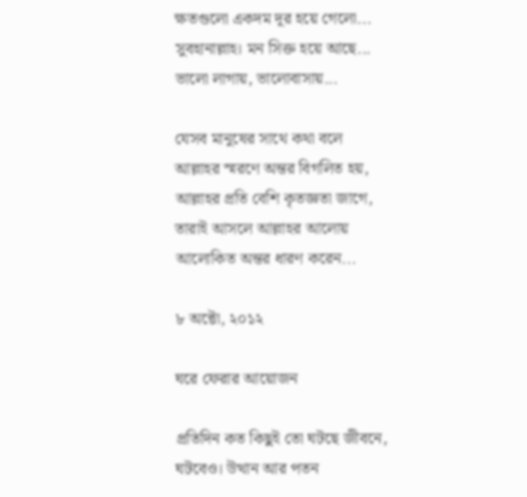ক্ষতগুলো একদম দূর হয়ে গেলো... সুবহানাল্লাহ। মন সিক্ত হয়ে আছে... ভালো লাগায়, ভালোবাসায়...

যেসব মানুষের সাথে কথা বলে আল্লাহর স্মরণে অন্তর বিগলিত হয়, আল্লাহর প্রতি বেশি কৃতজ্ঞতা জাগে, তারাই আসলে আল্লাহর আলোয় আলোকিত অন্তর ধারণ করেন...

৮ অক্টো, ২০১২

ঘরে ফেরার আয়োজন

প্রতিদিন কত কিছুই তো ঘটছে জীবনে, ঘটবেও। উত্থান আর পতন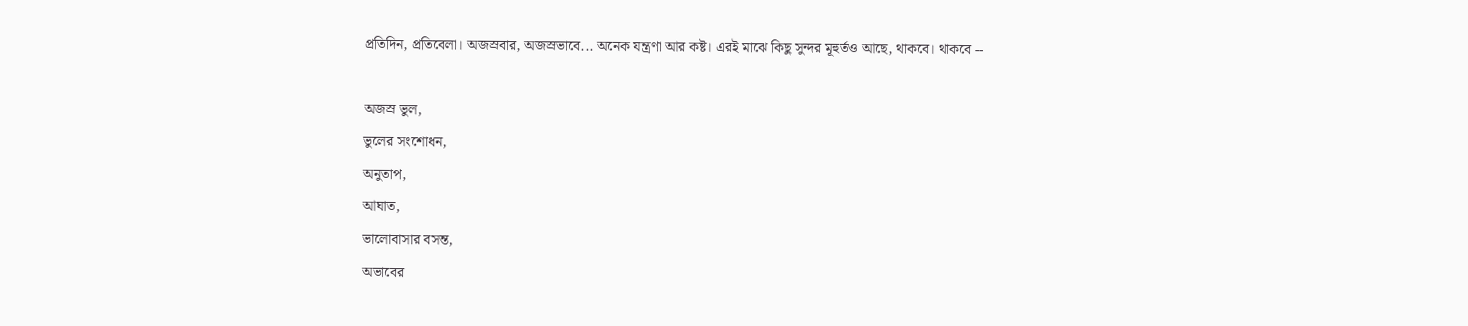প্রতিদিন, প্রতিবেলা। অজস্রবার, অজস্রভাবে... অনেক যন্ত্রণা আর কষ্ট। এরই মাঝে কিছু সুন্দর মূহুর্তও আছে, থাকবে। থাকবে --

অজস্র ভুল,
ভুলের সংশোধন,
অনুতাপ,
আঘাত,
ভালোবাসার বসন্ত,
অভাবের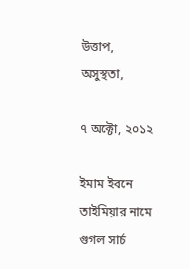উত্তাপ,
অসুস্থতা,

৭ অক্টো, ২০১২

ইমাম ইবনে তাইমিয়ার নামে গুগল সার্চ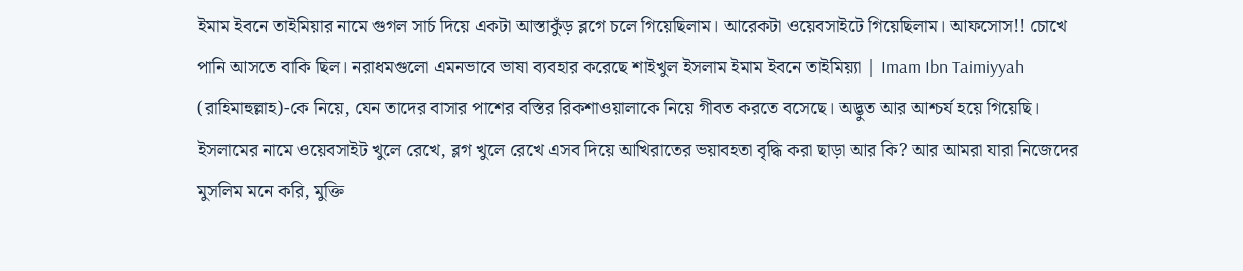ইমাম ইবনে তাইমিয়ার নামে গুগল সার্চ দিয়ে একটা আস্তাকুঁড় ব্লগে চলে গিয়েছিলাম। আরেকটা ওয়েবসাইটে গিয়েছিলাম। আফসোস!! চোখে পানি আসতে বাকি ছিল। নরাধমগুলো এমনভাবে ভাষা ব্যবহার করেছে শাইখুল ইসলাম ইমাম ইবনে তাইমিয়্যা | Imam Ibn Taimiyyah (রাহিমাহুল্লাহ)-কে নিয়ে, যেন তাদের বাসার পাশের বস্তির রিকশাওয়ালাকে নিয়ে গীবত করতে বসেছে। অদ্ভুত আর আশ্চর্য হয়ে গিয়েছি। ইসলামের নামে ওয়েবসাইট খুলে রেখে, ব্লগ খুলে রেখে এসব দিয়ে আখিরাতের ভয়াবহতা বৃদ্ধি করা ছাড়া আর কি? আর আমরা যারা নিজেদের মুসলিম মনে করি, মুক্তি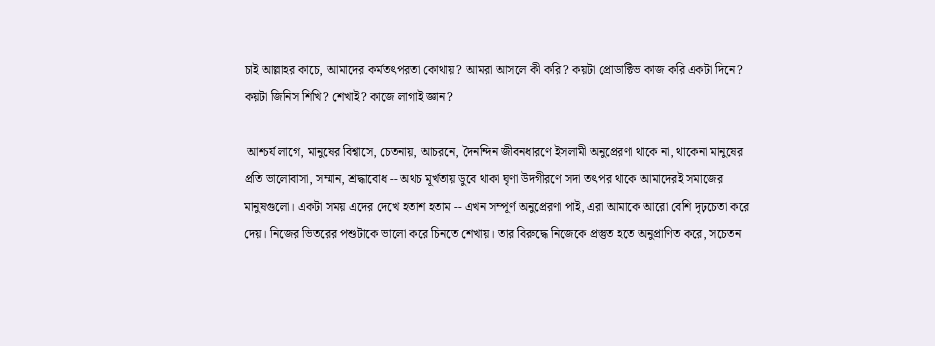চাই আল্লাহর কাচে, আমাদের কর্মতৎপরতা কোথায়? আমরা আসলে কী করি? কয়টা প্রোডাক্টিভ কাজ করি একটা দিনে? কয়টা জিনিস শিখি? শেখাই? কাজে লাগাই জ্ঞান?

 আশ্চর্য লাগে, মানুষের বিশ্বাসে, চেতনায়, আচরনে, দৈনন্দিন জীবনধারণে ইসলামী অনুপ্রেরণা থাকে না, থাকেনা মানুষের প্রতি ভালোবাসা, সম্মান, শ্রদ্ধাবোধ -- অথচ মূর্খতায় ডুবে থাকা ঘৃণা উদগীরণে সদা তৎপর থাকে আমাদেরই সমাজের মানুষগুলো। একটা সময় এদের দেখে হতাশ হতাম -- এখন সম্পূর্ণ অনুপ্রেরণা পাই, এরা আমাকে আরো বেশি দৃঢ়চেতা করে দেয়। নিজের ভিতরের পশুটাকে ভালো করে চিনতে শেখায়। তার বিরুদ্ধে নিজেকে প্রস্তুত হতে অনুপ্রাণিত করে, সচেতন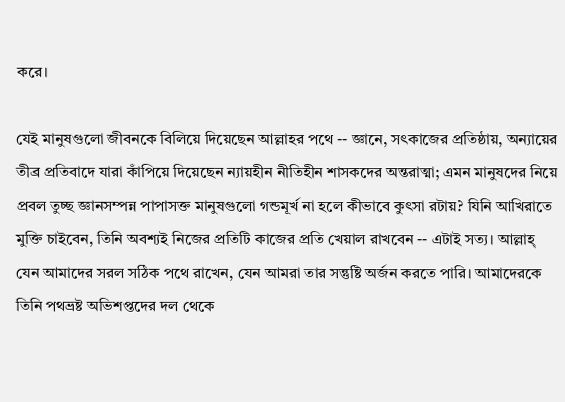করে।

যেই মানুষগুলো জীবনকে বিলিয়ে দিয়েছেন আল্লাহর পথে -- জ্ঞানে, সৎকাজের প্রতিষ্ঠায়, অন্যায়ের তীব্র প্রতিবাদে যারা কাঁপিয়ে দিয়েছেন ন্যায়হীন নীতিহীন শাসকদের অন্তরাত্মা; এমন মানুষদের নিয়ে প্রবল তুচ্ছ জ্ঞানসম্পন্ন পাপাসক্ত মানুষগুলো গন্ডমূর্খ না হলে কীভাবে কুৎসা রটায়? যিনি আখিরাতে মুক্তি চাইবেন, তিনি অবশ্যই নিজের প্রতিটি কাজের প্রতি খেয়াল রাখবেন -- এটাই সত্য। আল্লাহ্‌ যেন আমাদের সরল সঠিক পথে রাখেন, যেন আমরা তার সন্তুষ্টি অর্জন করতে পারি। আমাদেরকে তিনি পথভ্রষ্ট অভিশপ্তদের দল থেকে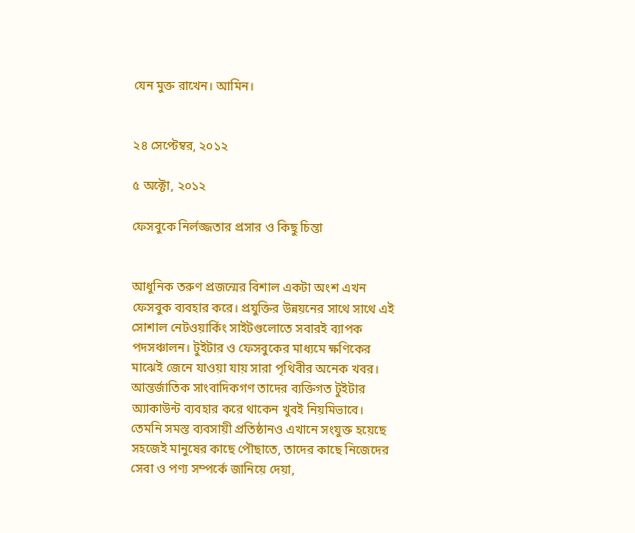যেন মুক্ত রাখেন। আমিন।


২৪ সেপ্টেম্বর, ২০১২

৫ অক্টো, ২০১২

ফেসবুকে নির্লজ্জতার প্রসার ও কিছু চিন্তা


আধুনিক তরুণ প্রজন্মের বিশাল একটা অংশ এখন ফেসবুক ব্যবহার করে। প্রযুক্তির উন্নয়নের সাথে সাথে এই সোশাল নেটওয়ার্কিং সাইটগুলোতে সবারই ব্যাপক পদসঞ্চালন। টুইটার ও ফেসবুকের মাধ্যমে ক্ষণিকের মাঝেই জেনে যাওয়া যায় সারা পৃথিবীর অনেক খবর। আন্তর্জাতিক সাংবাদিকগণ তাদের ব্যক্তিগত টুইটার অ্যাকাউন্ট ব্যবহার করে থাকেন খুবই নিয়মিভাবে। তেমনি সমস্ত ব্যবসায়ী প্রতিষ্ঠানও এখানে সংযুক্ত হয়েছে সহজেই মানুষের কাছে পৌছাতে, তাদের কাছে নিজেদের সেবা ও পণ্য সম্পর্কে জানিয়ে দেয়া,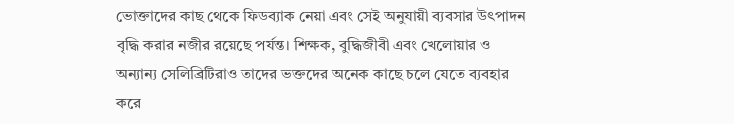ভোক্তাদের কাছ থেকে ফিডব্যাক নেয়া এবং সেই অনুযায়ী ব্যবসার উৎপাদন বৃদ্ধি করার নজীর রয়েছে পর্যন্ত। শিক্ষক, বুদ্ধিজীবী এবং খেলোয়ার ও অন্যান্য সেলিব্রিটিরাও তাদের ভক্তদের অনেক কাছে চলে যেতে ব্যবহার করে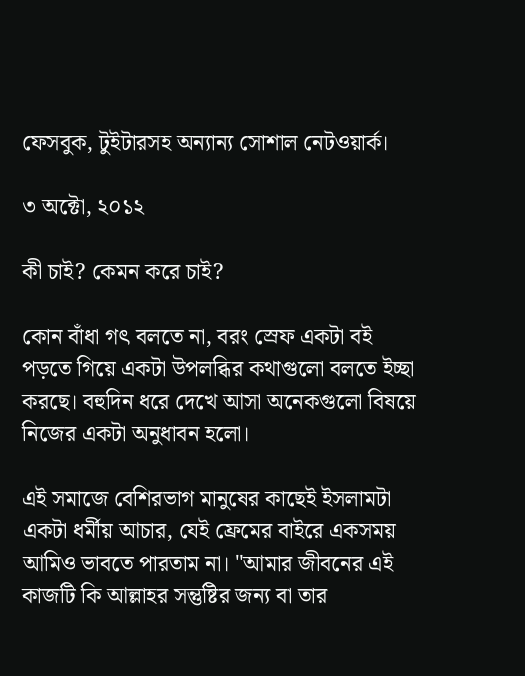ফেসবুক, টুইটারসহ অন্যান্য সোশাল নেটওয়ার্ক।

৩ অক্টো, ২০১২

কী চাই? কেমন করে চাই?

কোন বাঁধা গৎ বলতে না, বরং স্রেফ একটা বই পড়তে গিয়ে একটা উপলব্ধির কথাগুলো বলতে ইচ্ছা করছে। বহুদিন ধরে দেখে আসা অনেকগুলো বিষয়ে নিজের একটা অনুধাবন হলো।

এই সমাজে বেশিরভাগ মানুষের কাছেই ইসলামটা একটা ধর্মীয় আচার, যেই ফ্রেমের বাইরে একসময় আমিও ভাবতে পারতাম না। "আমার জীবনের এই কাজটি কি আল্লাহর সন্তুষ্টির জন্য বা তার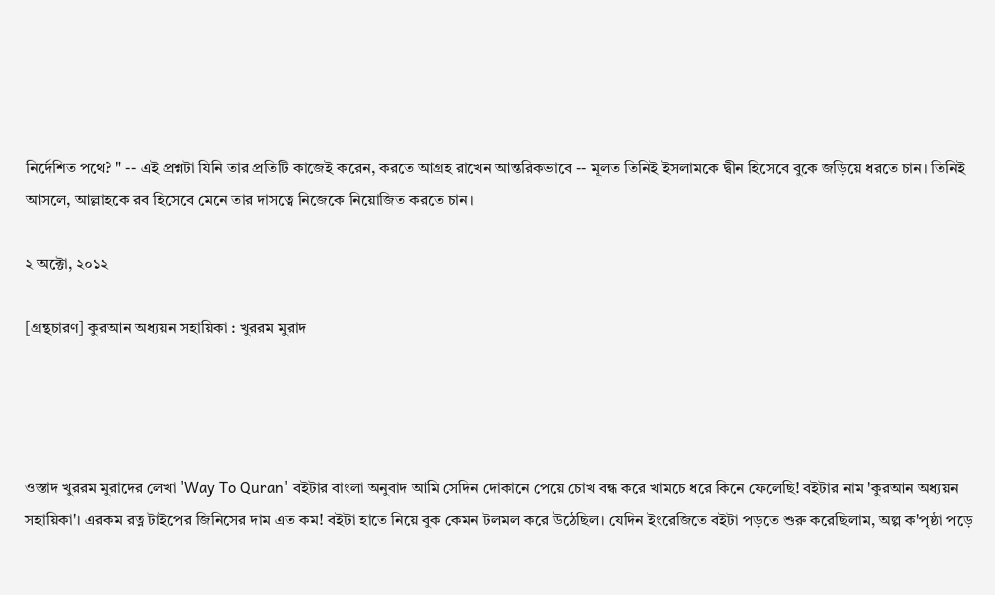নির্দেশিত পথে? " -- এই প্রশ্নটা যিনি তার প্রতিটি কাজেই করেন, করতে আগ্রহ রাখেন আন্তরিকভাবে -- মূলত তিনিই ইসলামকে দ্বীন হিসেবে বুকে জড়িয়ে ধরতে চান। তিনিই আসলে, আল্লাহকে রব হিসেবে মেনে তার দাসত্বে নিজেকে নিয়োজিত করতে চান।

২ অক্টো, ২০১২

[গ্রন্থচারণ] কুরআন অধ্যয়ন সহায়িকা : খুররম মুরাদ




ওস্তাদ খুররম মুরাদের লেখা 'Way To Quran' বইটার বাংলা অনুবাদ আমি সেদিন দোকানে পেয়ে চোখ বন্ধ করে খামচে ধরে কিনে ফেলেছি! বইটার নাম 'কুরআন অধ্যয়ন সহায়িকা'। এরকম রত্ন টাইপের জিনিসের দাম এত কম! বইটা হাতে নিয়ে বুক কেমন টলমল করে উঠেছিল। যেদিন ইংরেজিতে বইটা পড়তে শুরু করেছিলাম, অল্প ক'পৃষ্ঠা পড়ে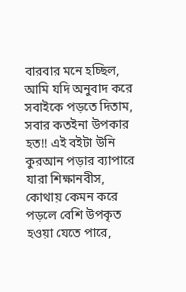বারবার মনে হচ্ছিল, আমি যদি অনুবাদ করে সবাইকে পড়তে দিতাম, সবার কতইনা উপকার হত!! এই বইটা উনি কুরআন পড়ার ব্যাপারে যারা শিক্ষানবীস, কোথায় কেমন করে পড়লে বেশি উপকৃত হওয়া যেতে পারে,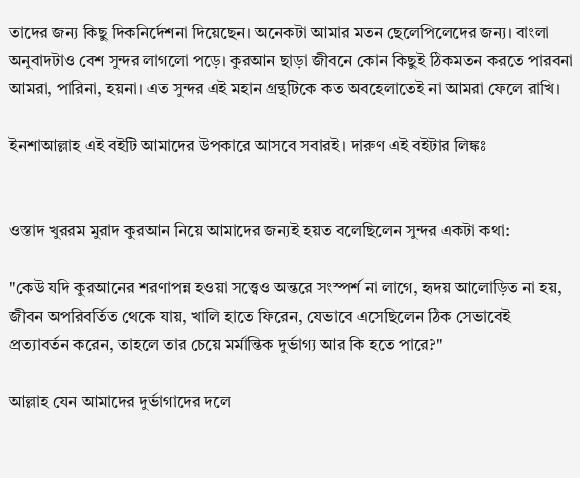তাদের জন্য কিছু দিকনির্দেশনা দিয়েছেন। অনেকটা আমার মতন ছেলেপিলেদের জন্য। বাংলা অনুবাদটাও বেশ সুন্দর লাগলো পড়ে। কুরআন ছাড়া জীবনে কোন কিছুই ঠিকমতন করতে পারবনা আমরা, পারিনা, হয়না। এত সুন্দর এই মহান গ্রন্থটিকে কত অবহেলাতেই না আমরা ফেলে রাখি।

ইনশাআল্লাহ এই বইটি আমাদের উপকারে আসবে সবারই। দারুণ এই বইটার লিঙ্কঃ


ওস্তাদ খুররম মুরাদ কুরআন নিয়ে আমাদের জন্যই হয়ত বলেছিলেন সুন্দর একটা কথা:

"কেউ যদি কুরআনের শরণাপন্ন হওয়া সত্ত্বেও অন্তরে সংস্পর্শ না লাগে, হৃদয় আলোড়িত না হয়, জীবন অপরিবর্তিত থেকে যায়, খালি হাতে ফিরেন, যেভাবে এসেছিলেন ঠিক সেভাবেই প্রত্যাবর্তন করেন, তাহলে তার চেয়ে মর্মান্তিক দুর্ভাগ্য আর কি হতে পারে?"

আল্লাহ যেন আমাদের দুর্ভাগাদের দলে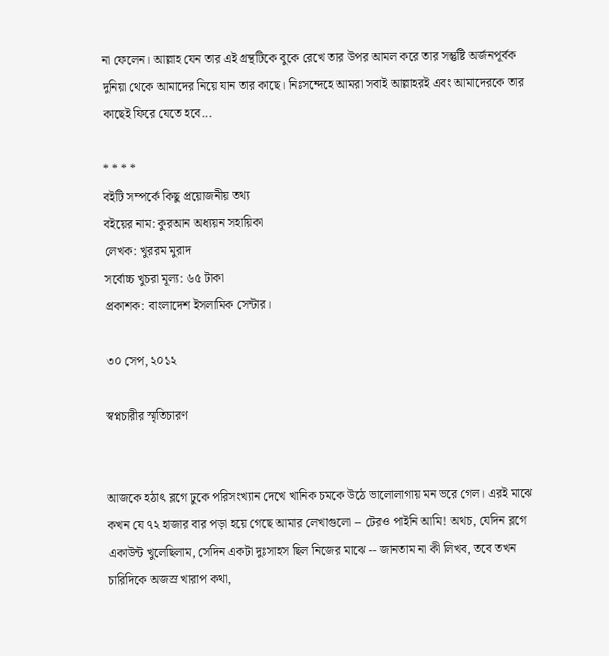না ফেলেন। আল্লাহ যেন তার এই গ্রন্থটিকে বুকে রেখে তার উপর আমল করে তার সন্তুষ্টি অর্জনপূর্বক দুনিয়া থেকে আমাদের নিয়ে যান তার কাছে। নিঃসন্দেহে আমরা সবাই আল্লাহরই এবং আমাদেরকে তার কাছেই ফিরে যেতে হবে...

* * * *
বইটি সম্পর্কে কিছু প্রয়োজনীয় তথ্য
বইয়ের নাম: কুরআন অধ্যয়ন সহায়িকা
লেখক: খুররম মুরাদ
সর্বোচ্চ খুচরা মূল্য: ৬৫ টাকা
প্রকাশক: বাংলাদেশ ইসলামিক সেন্টার।

৩০ সেপ, ২০১২

স্বপ্নচারীর স্মৃতিচারণ


আজকে হঠাৎ ব্লগে ঢুকে পরিসংখ্যান দেখে খানিক চমকে উঠে ভালোলাগায় মন ভরে গেল। এরই মাঝে কখন যে ৭২ হাজার বার পড়া হয়ে গেছে আমার লেখাগুলো -- টেরও পাইনি আমি! অথচ, যেদিন ব্লগে একাউন্ট খুলেছিলাম, সেদিন একটা দুঃসাহস ছিল নিজের মাঝে -- জানতাম না কী লিখব, তবে তখন চারিদিকে অজস্র খারাপ কথা,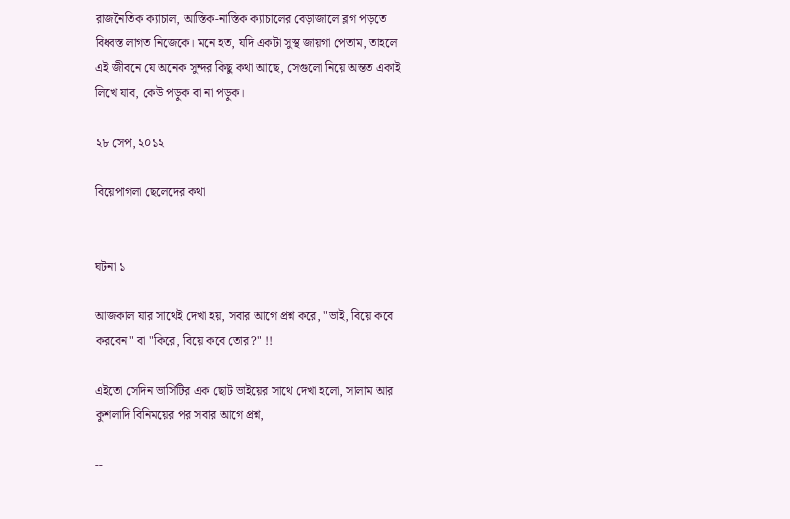রাজনৈতিক ক্যাচাল, আস্তিক-নাস্তিক ক্যাচালের বেড়াজালে ব্লগ পড়তে বিধ্বস্ত লাগত নিজেকে। মনে হত, যদি একটা সুস্থ জায়গা পেতাম, তাহলে এই জীবনে যে অনেক সুন্দর কিছু কথা আছে, সেগুলো নিয়ে অন্তত একাই লিখে যাব, কেউ পড়ুক বা না পড়ুক।

২৮ সেপ, ২০১২

বিয়েপাগলা ছেলেদের কথা


ঘটনা ১

আজকাল যার সাথেই দেখা হয়, সবার আগে প্রশ্ন করে, "ভাই, বিয়ে কবে করবেন" বা "কিরে, বিয়ে কবে তোর?" !!

এইতো সেদিন ভার্সিটির এক ছোট ভাইয়ের সাথে দেখা হলো, সালাম আর কুশলাদি বিনিময়ের পর সবার আগে প্রশ্ন,

--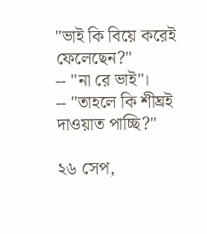"ভাই কি বিয়ে করেই ফেলেছেন?"
-- "না রে ভাই"।
-- "তাহলে কি শীঘ্রই দাওয়াত পাচ্ছি?"

২৬ সেপ,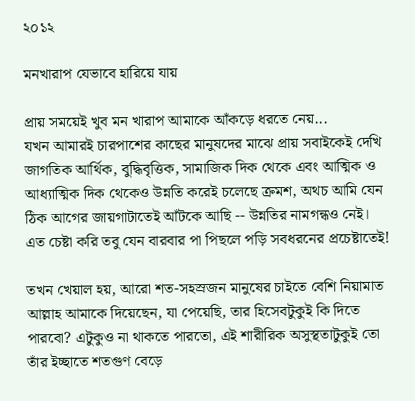২০১২

মনখারাপ যেভাবে হারিয়ে যায়

প্রায় সময়েই খুব মন খারাপ আমাকে আঁকড়ে ধরতে নেয়...
যখন আমারই চারপাশের কাছের মানুষদের মাঝে প্রায় সবাইকেই দেখি জাগতিক আর্থিক, বুদ্ধিবৃত্তিক, সামাজিক দিক থেকে এবং আত্মিক ও আধ্যাত্মিক দিক থেকেও উন্নতি করেই চলেছে ক্রমশ, অথচ আমি যেন ঠিক আগের জায়গাটাতেই আঁটকে আছি -- উন্নতির নামগন্ধও নেই। এত চেষ্টা করি তবু যেন বারবার পা পিছলে পড়ি সবধরনের প্রচেষ্টাতেই!

তখন খেয়াল হয়, আরো শত-সহস্রজন মানুষের চাইতে বেশি নিয়ামাত আল্লাহ আমাকে দিয়েছেন, যা পেয়েছি, তার হিসেবটুকুই কি দিতে পারবো? এটুকুও না থাকতে পারতো, এই শারীরিক অসুস্থতাটুকুই তো তাঁর ইচ্ছাতে শতগুণ বেড়ে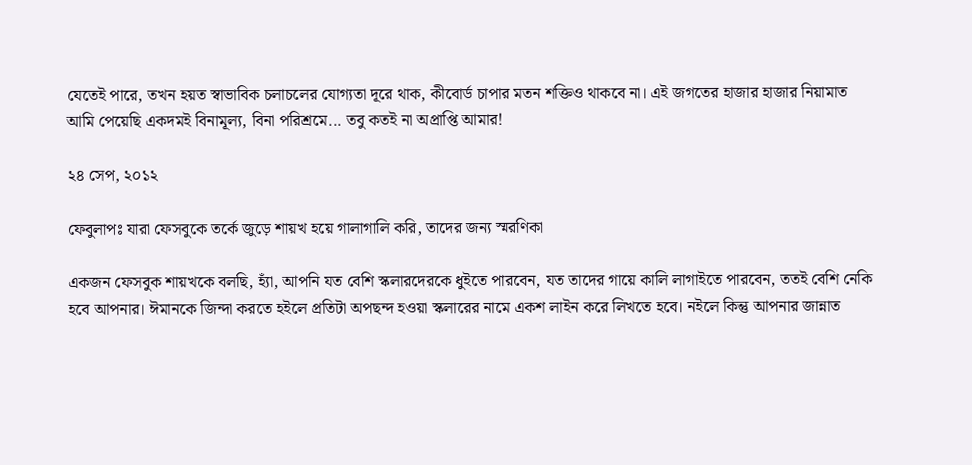যেতেই পারে, তখন হয়ত স্বাভাবিক চলাচলের যোগ্যতা দূরে থাক, কীবোর্ড চাপার মতন শক্তিও থাকবে না। এই জগতের হাজার হাজার নিয়ামাত আমি পেয়েছি একদমই বিনামূল্য, বিনা পরিশ্রমে... তবু কতই না অপ্রাপ্তি আমার!

২৪ সেপ, ২০১২

ফেবুলাপঃ যারা ফেসবুকে তর্কে জুড়ে শায়খ হয়ে গালাগালি করি, তাদের জন্য স্মরণিকা

একজন ফেসবুক শায়খকে বলছি, হ্যাঁ, আপনি যত বেশি স্কলারদেরকে ধুইতে পারবেন, যত তাদের গায়ে কালি লাগাইতে পারবেন, ততই বেশি নেকি হবে আপনার। ঈমানকে জিন্দা করতে হইলে প্রতিটা অপছন্দ হওয়া স্কলারের নামে একশ লাইন করে লিখতে হবে। নইলে কিন্তু আপনার জান্নাত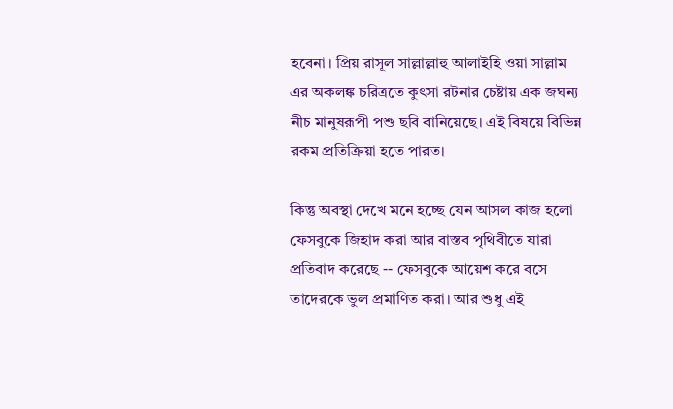হবেনা। প্রিয় রাসূল সাল্লাল্লাহু আলাইহি ওয়া সাল্লাম এর অকলঙ্ক চরিত্রতে কুৎসা রটনার চেষ্টায় এক জঘন্য নীচ মানুষরূপী পশু ছবি বানিয়েছে। এই বিষয়ে বিভিন্ন রকম প্রতিক্রিয়া হতে পারত।

কিন্তু অবস্থা দেখে মনে হচ্ছে যেন আসল কাজ হলো ফেসবুকে জিহাদ করা আর বাস্তব পৃথিবীতে যারা প্রতিবাদ করেছে -- ফেসবুকে আয়েশ করে বসে তাদেরকে ভুল প্রমাণিত করা। আর শুধু এই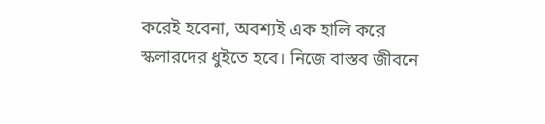করেই হবেনা, অবশ্যই এক হালি করে স্কলারদের ধুইতে হবে। নিজে বাস্তব জীবনে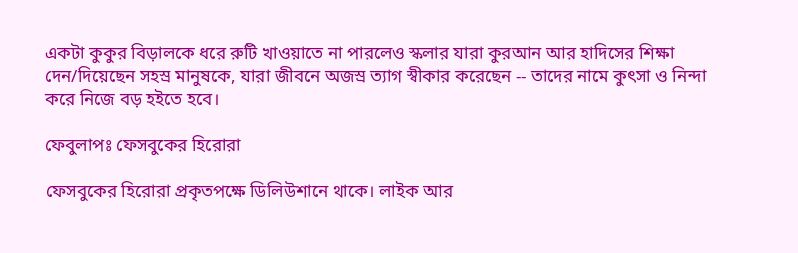একটা কুকুর বিড়ালকে ধরে রুটি খাওয়াতে না পারলেও স্কলার যারা কুরআন আর হাদিসের শিক্ষা দেন/দিয়েছেন সহস্র মানুষকে, যারা জীবনে অজস্র ত্যাগ স্বীকার করেছেন -- তাদের নামে কুৎসা ও নিন্দা করে নিজে বড় হইতে হবে।

ফেবুলাপঃ ফেসবুকের হিরোরা

ফেসবুকের হিরোরা প্রকৃতপক্ষে ডিলিউশানে থাকে। লাইক আর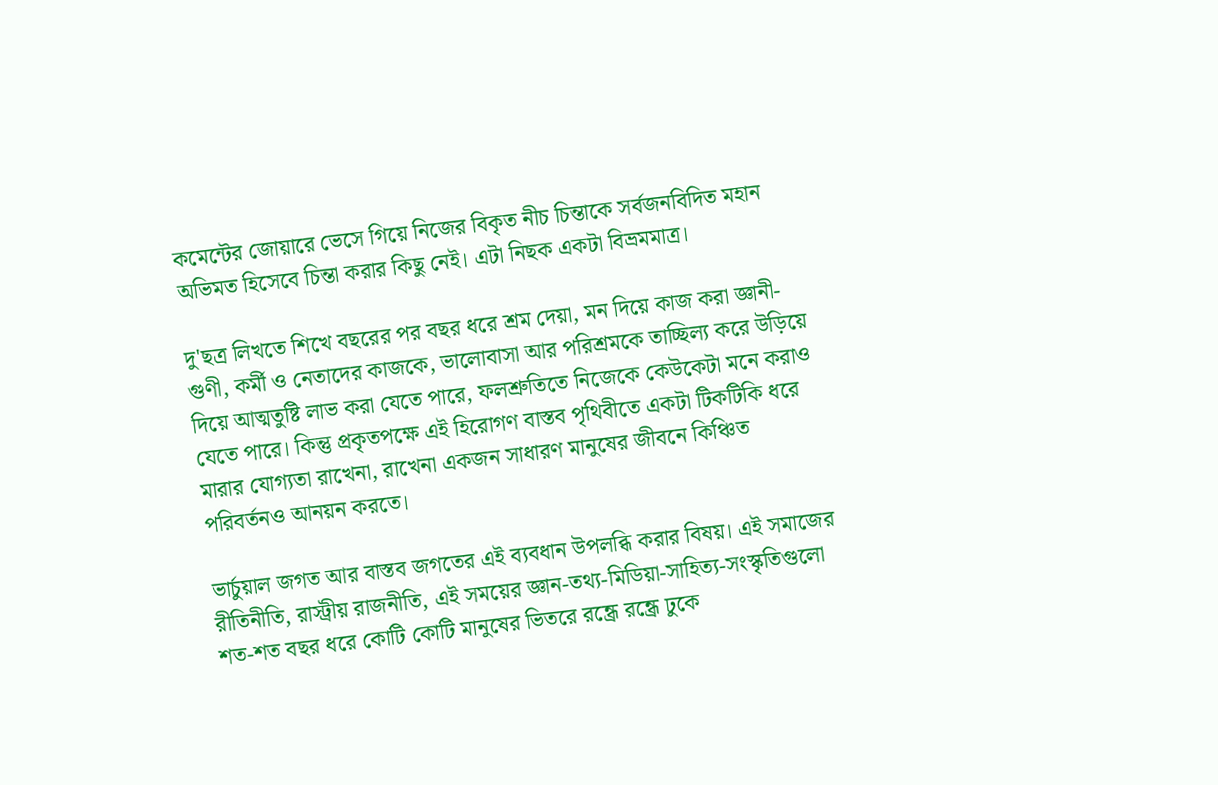কমেন্টের জোয়ারে ভেসে গিয়ে নিজের বিকৃত নীচ চিন্তাকে সর্বজনবিদিত মহান অভিমত হিসেবে চিন্তা করার কিছু নেই। এটা নিছক একটা বিভ্রমমাত্র।

দু'ছত্র লিখতে শিখে বছরের পর বছর ধরে শ্রম দেয়া, মন দিয়ে কাজ করা জ্ঞানী-গুণী, কর্মী ও নেতাদের কাজকে, ভালোবাসা আর পরিশ্রমকে তাচ্ছিল্য করে উড়িয়ে দিয়ে আত্মতুষ্টি লাভ করা যেতে পারে, ফলশ্রুতিতে নিজেকে কেউকেটা মনে করাও যেতে পারে। কিন্তু প্রকৃতপক্ষে এই হিরোগণ বাস্তব পৃথিবীতে একটা টিকটিকি ধরে মারার যোগ্যতা রাখেনা, রাখেনা একজন সাধারণ মানুষের জীবনে কিঞ্চিত পরিবর্তনও আনয়ন করতে।

ভার্চুয়াল জগত আর বাস্তব জগতের এই ব্যবধান উপলব্ধি করার বিষয়। এই সমাজের রীতিনীতি, রাস্ট্রীয় রাজনীতি, এই সময়ের জ্ঞান-তথ্য-মিডিয়া-সাহিত্য-সংস্কৃতিগুলো শত-শত বছর ধরে কোটি কোটি মানুষের ভিতরে রন্ধ্রে রন্ধ্রে ঢুকে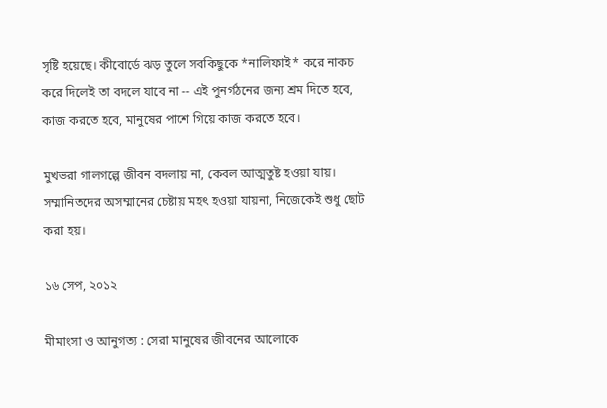সৃষ্টি হয়েছে। কীবোর্ডে ঝড় তুলে সবকিছুকে *নালিফাই* করে নাকচ করে দিলেই তা বদলে যাবে না -- এই পুনর্গঠনের জন্য শ্রম দিতে হবে, কাজ করতে হবে, মানুষের পাশে গিয়ে কাজ করতে হবে।

মুখভরা গালগল্পে জীবন বদলায় না, কেবল আত্মতুষ্ট হওয়া যায়। সম্মানিতদের অসম্মানের চেষ্টায় মহৎ হওয়া যায়না, নিজেকেই শুধু ছোট করা হয়।

১৬ সেপ, ২০১২

মীমাংসা ও আনুগত্য : সেরা মানুষের জীবনের আলোকে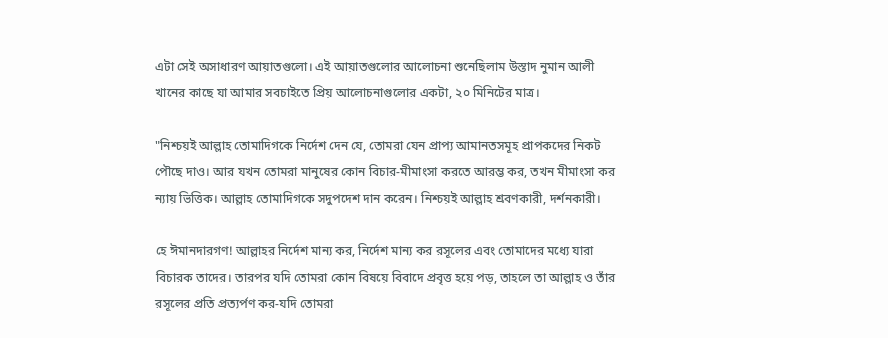এটা সেই অসাধারণ আয়াতগুলো। এই আয়াতগুলোর আলোচনা শুনেছিলাম উস্তাদ নুমান আলী খানের কাছে যা আমার সবচাইতে প্রিয় আলোচনাগুলোর একটা, ২০ মিনিটের মাত্র।

"নিশ্চয়ই আল্লাহ তোমাদিগকে নির্দেশ দেন যে, তোমরা যেন প্রাপ্য আমানতসমূহ প্রাপকদের নিকট পৌছে দাও। আর যখন তোমরা মানুষের কোন বিচার-মীমাংসা করতে আরম্ভ কর, তখন মীমাংসা কর ন্যায় ভিত্তিক। আল্লাহ তোমাদিগকে সদুপদেশ দান করেন। নিশ্চয়ই আল্লাহ শ্রবণকারী, দর্শনকারী।

হে ঈমানদারগণ! আল্লাহর নির্দেশ মান্য কর, নির্দেশ মান্য কর রসূলের এবং তোমাদের মধ্যে যারা বিচারক তাদের। তারপর যদি তোমরা কোন বিষয়ে বিবাদে প্রবৃত্ত হয়ে পড়, তাহলে তা আল্লাহ ও তাঁর রসূলের প্রতি প্রত্যর্পণ কর-যদি তোমরা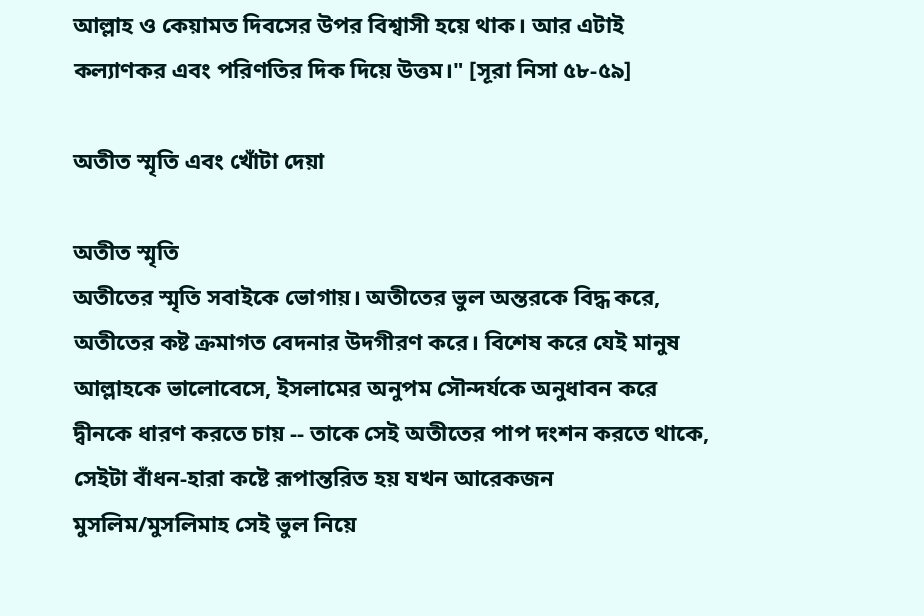আল্লাহ ও কেয়ামত দিবসের উপর বিশ্বাসী হয়ে থাক। আর এটাই কল্যাণকর এবং পরিণতির দিক দিয়ে উত্তম।" [সূরা নিসা ৫৮-৫৯]

অতীত স্মৃতি এবং খোঁটা দেয়া

অতীত স্মৃতি
অতীতের স্মৃতি সবাইকে ভোগায়। অতীতের ভুল অন্তরকে বিদ্ধ করে, অতীতের কষ্ট ক্রমাগত বেদনার উদগীরণ করে। বিশেষ করে যেই মানুষ আল্লাহকে ভালোবেসে, ইসলামের অনুপম সৌন্দর্যকে অনুধাবন করে দ্বীনকে ধারণ করতে চায় -- তাকে সেই অতীতের পাপ দংশন করতে থাকে, সেইটা বাঁধন-হারা কষ্টে রূপান্তরিত হয় যখন আরেকজন মুসলিম/মুসলিমাহ সেই ভুল নিয়ে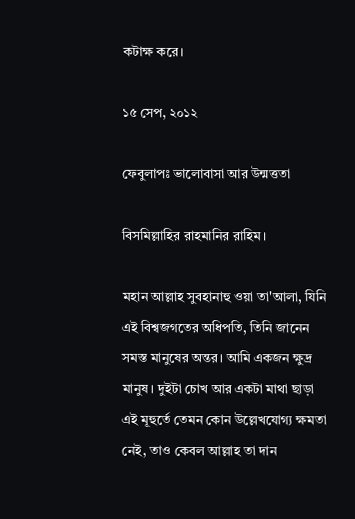কটাক্ষ করে।

১৫ সেপ, ২০১২

ফেবুলাপঃ ভালোবাসা আর উন্মত্ততা

বিসমিল্লাহির রাহমানির রাহিম।

মহান আল্লাহ সুবহানাহু ওয়া তা'আলা, যিনি এই বিশ্বজগতের অধিপতি, তিনি জানেন সমস্ত মানুষের অন্তর। আমি একজন ক্ষুদ্র মানুষ। দুইটা চোখ আর একটা মাথা ছাড়া এই মূহুর্তে তেমন কোন উল্লেখযোগ্য ক্ষমতা নেই, তাও কেবল আল্লাহ তা দান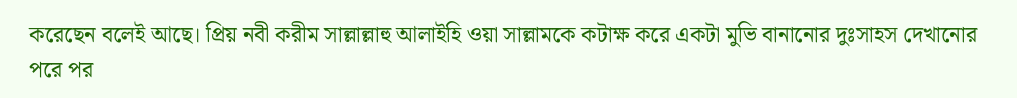করেছেন বলেই আছে। প্রিয় নবী করীম সাল্লাল্লাহু আলাইহি ওয়া সাল্লামকে কটাক্ষ করে একটা মুভি বানানোর দুঃসাহস দেখানোর পরে পর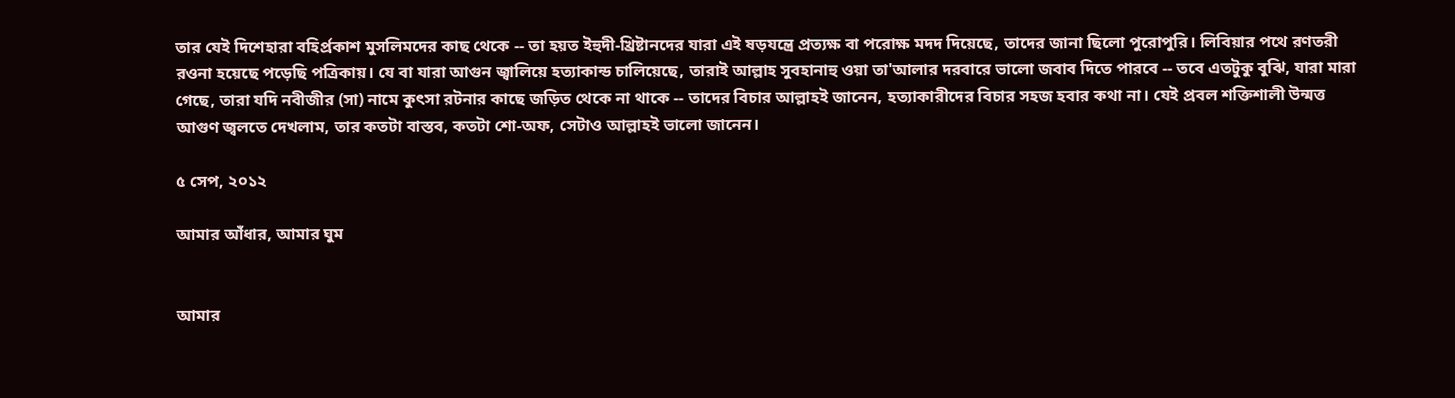তার যেই দিশেহারা বহির্প্রকাশ মুসলিমদের কাছ থেকে -- তা হয়ত ইহুদী-খ্রিষ্টানদের যারা এই ষড়যন্ত্রে প্রত্যক্ষ বা পরোক্ষ মদদ দিয়েছে, তাদের জানা ছিলো পুরোপুরি। লিবিয়ার পথে রণতরী রওনা হয়েছে পড়েছি পত্রিকায়। যে বা যারা আগুন জ্বালিয়ে হত্যাকান্ড চালিয়েছে, তারাই আল্লাহ সুবহানাহু ওয়া তা'আলার দরবারে ভালো জবাব দিতে পারবে -- তবে এতটুকু বুঝি, যারা মারা গেছে, তারা যদি নবীজীর (সা) নামে কুৎসা রটনার কাছে জড়িত থেকে না থাকে -- তাদের বিচার আল্লাহই জানেন, হত্যাকারীদের বিচার সহজ হবার কথা না। যেই প্রবল শক্তিশালী উন্মত্ত আগুণ জ্বলতে দেখলাম, তার কতটা বাস্তব, কতটা শো-অফ, সেটাও আল্লাহই ভালো জানেন।

৫ সেপ, ২০১২

আমার আঁধার, আমার ঘুম


আমার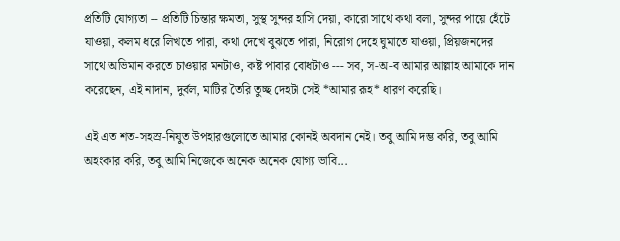প্রতিটি যোগ্যতা -- প্রতিটি চিন্তার ক্ষমতা, সুস্থ সুন্দর হাসি দেয়া, কারো সাথে কথা বলা, সুন্দর পায়ে হেঁটে যাওয়া, কলম ধরে লিখতে পারা, কথা দেখে বুঝতে পারা, নিরোগ দেহে ঘুমাতে যাওয়া, প্রিয়জনদের সাথে অভিমান করতে চাওয়ার মনটাও, কষ্ট পাবার বোধটাও --- সব, স-অ-ব আমার আল্লাহ আমাকে দান করেছেন, এই নাদান, দুর্বল, মাটির তৈরি তুচ্ছ দেহটা সেই *আমার রূহ* ধারণ করেছি।

এই এত শত-সহস্র-নিযুত উপহারগুলোতে আমার কোনই অবদান নেই। তবু আমি দম্ভ করি, তবু আমি অহংকার করি, তবু আমি নিজেকে অনেক অনেক যোগ্য ভাবি...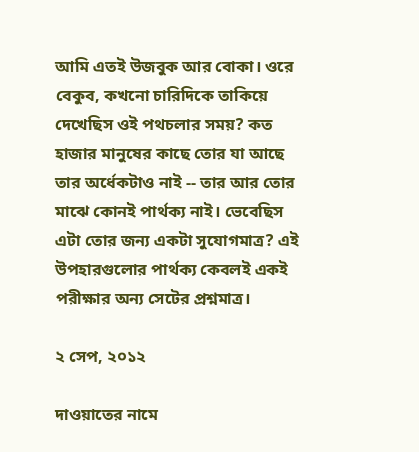আমি এতই উজবুক আর বোকা। ওরে বেকুব, কখনো চারিদিকে তাকিয়ে দেখেছিস ওই পথচলার সময়? কত হাজার মানুষের কাছে তোর যা আছে তার অর্ধেকটাও নাই -- তার আর তোর মাঝে কোনই পার্থক্য নাই। ভেবেছিস এটা তোর জন্য একটা সুযোগমাত্র? এই উপহারগুলোর পার্থক্য কেবলই একই পরীক্ষার অন্য সেটের প্রশ্নমাত্র।

২ সেপ, ২০১২

দাওয়াতের নামে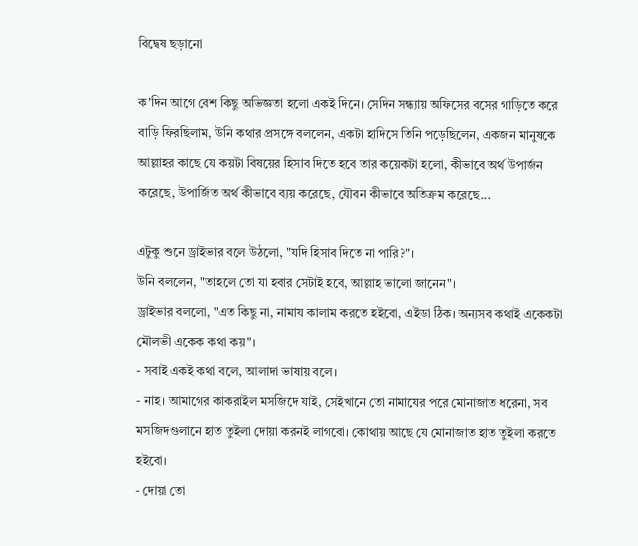বিদ্বেষ ছড়ানো

ক'দিন আগে বেশ কিছু অভিজ্ঞতা হলো একই দিনে। সেদিন সন্ধ্যায় অফিসের বসের গাড়িতে করে বাড়ি ফিরছিলাম, উনি কথার প্রসঙ্গে বললেন, একটা হাদিসে তিনি পড়েছিলেন, একজন মানুষকে আল্লাহর কাছে যে কয়টা বিষয়ের হিসাব দিতে হবে তার কয়েকটা হলো, কীভাবে অর্থ উপার্জন করেছে, উপার্জিত অর্থ কীভাবে ব্যয় করেছে, যৌবন কীভাবে অতিক্রম করেছে...

এটুকু শুনে ড্রাইভার বলে উঠলো, "যদি হিসাব দিতে না পারি?"।
উনি বললেন, "তাহলে তো যা হবার সেটাই হবে, আল্লাহ ভালো জানেন"।
ড্রাইভার বললো, "এত কিছু না, নামায কালাম করতে হইবো, এইডা ঠিক। অন্যসব কথাই একেকটা মৌলভী একেক কথা কয়"।
- সবাই একই কথা বলে, আলাদা ভাষায় বলে।
- নাহ। আমাগের কাকরাইল মসজিদে যাই, সেইখানে তো নামাযের পরে মোনাজাত ধরেনা, সব মসজিদগুলানে হাত তুইলা দোয়া করনই লাগবো। কোথায় আছে যে মোনাজাত হাত তুইলা করতে হইবো।
- দোয়া তো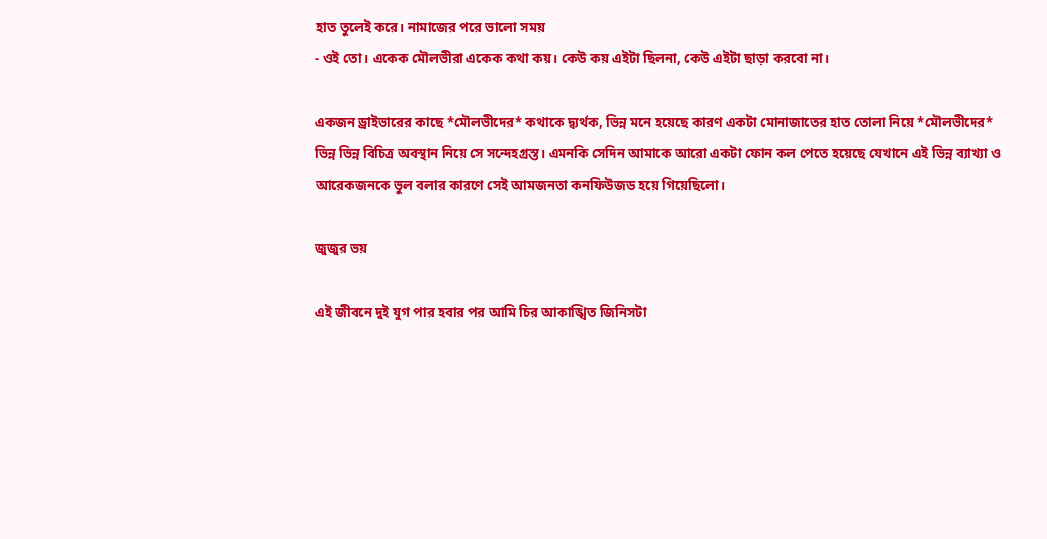হাত তুলেই করে। নামাজের পরে ভালো সময়
- ওই তো। একেক মৌলভীরা একেক কথা কয়। কেউ কয় এইটা ছিলনা, কেউ এইটা ছাড়া করবো না।

একজন ড্রাইভারের কাছে *মৌলভীদের* কথাকে দ্ব্যর্থক, ভিন্ন মনে হয়েছে কারণ একটা মোনাজাতের হাত তোলা নিয়ে *মৌলভীদের* ভিন্ন ভিন্ন বিচিত্র অবস্থান নিয়ে সে সন্দেহগ্রস্ত। এমনকি সেদিন আমাকে আরো একটা ফোন কল পেতে হয়েছে যেখানে এই ভিন্ন ব্যাখ্যা ও আরেকজনকে ভুল বলার কারণে সেই আমজনতা কনফিউজড হয়ে গিয়েছিলো।

জুজুর ভয়

এই জীবনে দুই যুগ পার হবার পর আমি চির আকাঙ্খিত জিনিসটা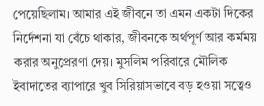পেয়েছিলাম। আমার এই জীবনে তা এমন একটা দিকের নির্দেশনা যা বেঁচে থাকার, জীবনকে অর্থপূর্ণ আর কর্মময় করার অনুপ্রেরণা দেয়। মুসলিম পরিবারে মৌলিক ইবাদাতের ব্যাপারে খুব সিরিয়াসভাবে বড় হওয়া সত্বেও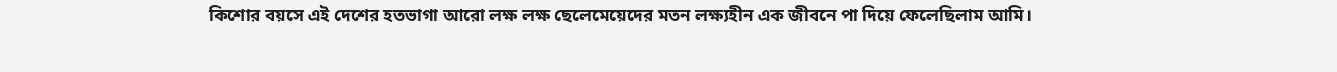কিশোর বয়সে এই দেশের হতভাগা আরো লক্ষ লক্ষ ছেলেমেয়েদের মতন লক্ষ্যহীন এক জীবনে পা দিয়ে ফেলেছিলাম আমি।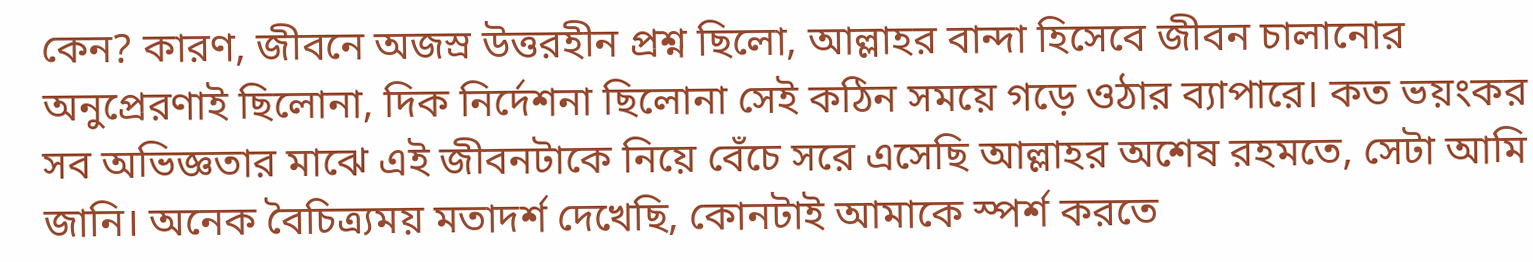কেন? কারণ, জীবনে অজস্র উত্তরহীন প্রশ্ন ছিলো, আল্লাহর বান্দা হিসেবে জীবন চালানোর অনুপ্রেরণাই ছিলোনা, দিক নির্দেশনা ছিলোনা সেই কঠিন সময়ে গড়ে ওঠার ব্যাপারে। কত ভয়ংকর সব অভিজ্ঞতার মাঝে এই জীবনটাকে নিয়ে বেঁচে সরে এসেছি আল্লাহর অশেষ রহমতে, সেটা আমি জানি। অনেক বৈচিত্র্যময় মতাদর্শ দেখেছি, কোনটাই আমাকে স্পর্শ করতে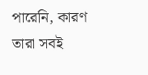পারেনি, কারণ তারা সবই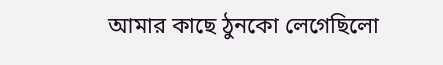আমার কাছে ঠুনকো লেগেছিলো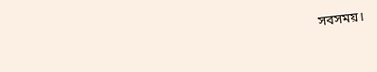সবসময়।